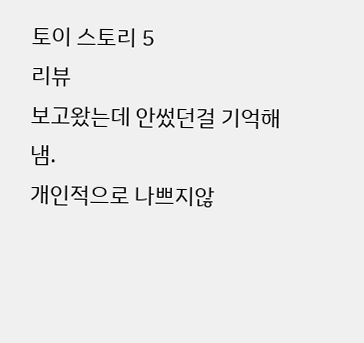토이 스토리 5
리뷰
보고왔는데 안썼던걸 기억해냄.
개인적으로 나쁘지않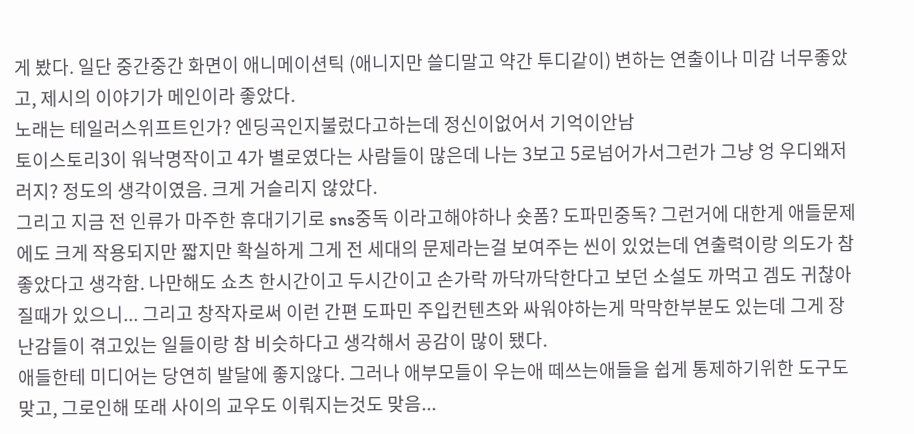게 봤다. 일단 중간중간 화면이 애니메이션틱 (애니지만 쓸디말고 약간 투디같이) 변하는 연출이나 미감 너무좋았고, 제시의 이야기가 메인이라 좋았다.
노래는 테일러스위프트인가? 엔딩곡인지불렀다고하는데 정신이없어서 기억이안남
토이스토리3이 워낙명작이고 4가 별로였다는 사람들이 많은데 나는 3보고 5로넘어가서그런가 그냥 엉 우디왜저러지? 정도의 생각이였음. 크게 거슬리지 않았다.
그리고 지금 전 인류가 마주한 휴대기기로 sns중독 이라고해야하나 숏폼? 도파민중독? 그런거에 대한게 애들문제에도 크게 작용되지만 짧지만 확실하게 그게 전 세대의 문제라는걸 보여주는 씬이 있었는데 연출력이랑 의도가 참 좋았다고 생각함. 나만해도 쇼츠 한시간이고 두시간이고 손가락 까닥까닥한다고 보던 소설도 까먹고 겜도 귀찮아질때가 있으니... 그리고 창작자로써 이런 간편 도파민 주입컨텐츠와 싸워야하는게 막막한부분도 있는데 그게 장난감들이 겪고있는 일들이랑 참 비슷하다고 생각해서 공감이 많이 됐다.
애들한테 미디어는 당연히 발달에 좋지않다. 그러나 애부모들이 우는애 떼쓰는애들을 쉽게 통제하기위한 도구도 맞고, 그로인해 또래 사이의 교우도 이뤄지는것도 맞음...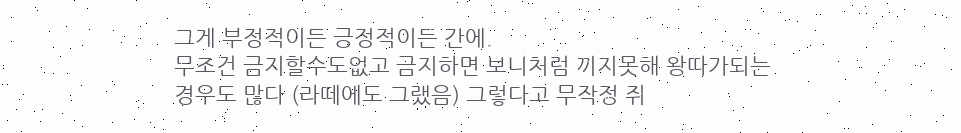그게 부정적이든 긍정적이든 간에.
무조건 금지할수도없고 금지하면 보니처럼 끼지못해 왕따가되는 경우도 많다 (라떼에도 그랬음) 그렇다고 무작정 쥐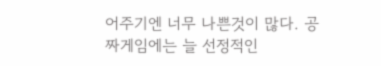어주기엔 너무 나쁜것이 많다. 공짜게임에는 늘 선정적인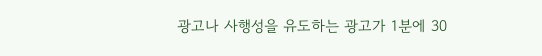광고나 사행성을 유도하는 광고가 1분에 30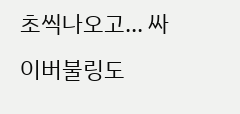초씩나오고... 싸이버불링도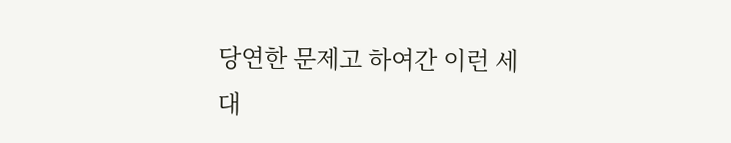당연한 문제고 하여간 이런 세대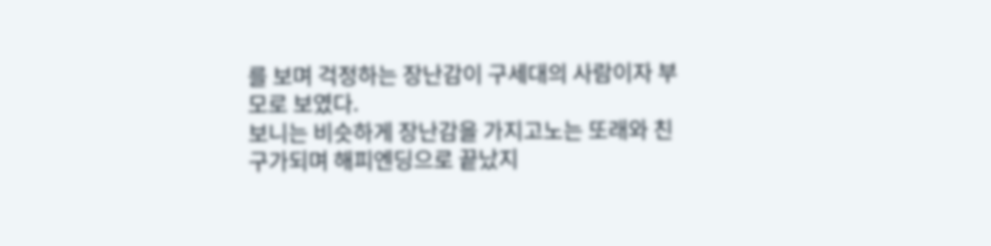를 보며 걱정하는 장난감이 구세대의 사람이자 부모로 보였다.
보니는 비슷하게 장난감을 가지고노는 또래와 친구가되며 해피엔딩으로 끝났지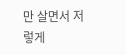만 살면서 저렇게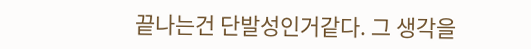끝나는건 단발성인거같다. 그 생각을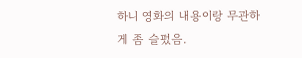하니 영화의 내용이랑 무관하게 좀 슬펐음.